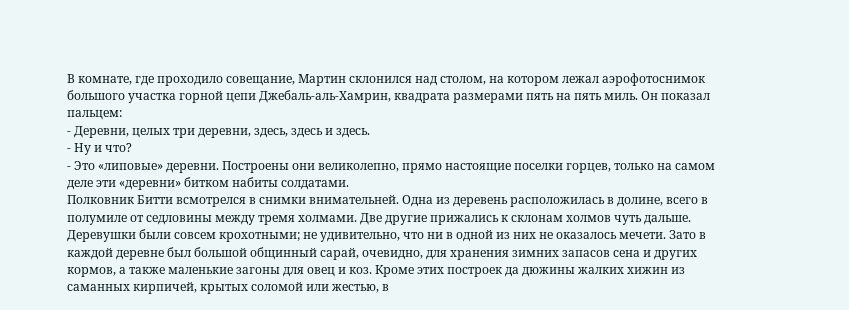В комнате, где проходило совещание, Мартин склонился над столом, на котором лежал аэрофотоснимок большого участка горной цепи Джебаль-аль-Хамрин, квадрата размерами пять на пять миль. Он показал пальцем:
- Деревни, целых три деревни, здесь, здесь и здесь.
- Ну и что?
- Это «липовые» деревни. Построены они великолепно, прямо настоящие поселки горцев, только на самом деле эти «деревни» битком набиты солдатами.
Полковник Битти всмотрелся в снимки внимательней. Одна из деревень расположилась в долине, всего в полумиле от седловины между тремя холмами. Две другие прижались к склонам холмов чуть дальше.
Деревушки были совсем крохотными; не удивительно, что ни в одной из них не оказалось мечети. Зато в каждой деревне был большой общинный сарай, очевидно, для хранения зимних запасов сена и других кормов, а также маленькие загоны для овец и коз. Кроме этих построек да дюжины жалких хижин из саманных кирпичей, крытых соломой или жестью, в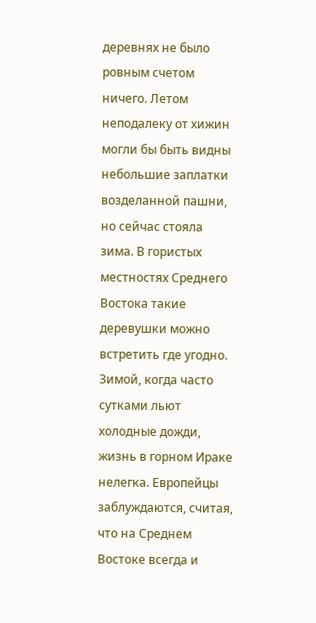деревнях не было ровным счетом ничего. Летом неподалеку от хижин могли бы быть видны небольшие заплатки возделанной пашни, но сейчас стояла зима. В гористых местностях Среднего Востока такие деревушки можно встретить где угодно.
Зимой, когда часто сутками льют холодные дожди, жизнь в горном Ираке нелегка. Европейцы заблуждаются, считая, что на Среднем Востоке всегда и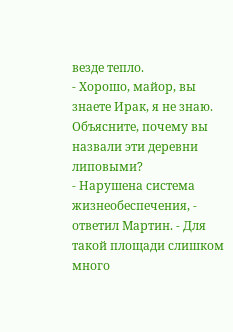везде тепло.
- Хорошо, майор, вы знаете Ирак, я не знаю. Объясните, почему вы назвали эти деревни липовыми?
- Нарушена система жизнеобеспечения, - ответил Мартин. - Для такой площади слишком много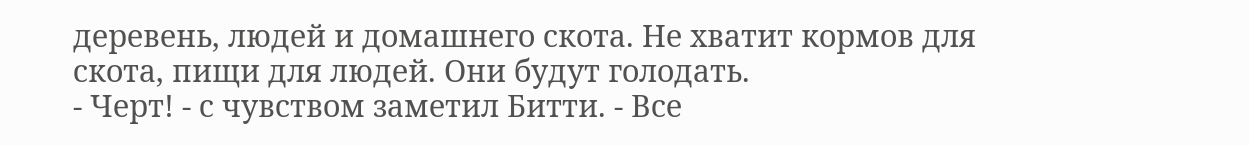деревень, людей и домашнего скота. Не хватит кормов для скота, пищи для людей. Они будут голодать.
- Черт! - с чувством заметил Битти. - Все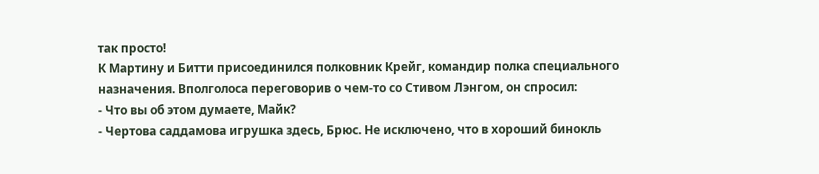так просто!
К Мартину и Битти присоединился полковник Крейг, командир полка специального назначения. Вполголоса переговорив о чем-то со Стивом Лэнгом, он спросил:
- Что вы об этом думаете, Майк?
- Чертова саддамова игрушка здесь, Брюс. Не исключено, что в хороший бинокль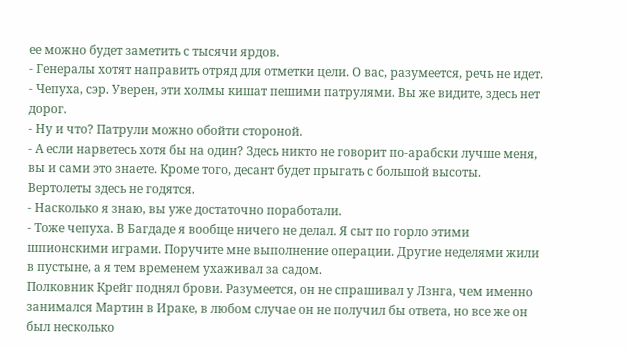ее можно будет заметить с тысячи ярдов.
- Генералы хотят направить отряд для отметки цели. О вас, разумеется, речь не идет.
- Чепуха, сэр. Уверен, эти холмы кишат пешими патрулями. Вы же видите, здесь нет дорог.
- Ну и что? Патрули можно обойти стороной.
- А если нарветесь хотя бы на один? Здесь никто не говорит по-арабски лучше меня, вы и сами это знаете. Кроме того, десант будет прыгать с большой высоты. Вертолеты здесь не годятся.
- Насколько я знаю, вы уже достаточно поработали.
- Тоже чепуха. В Багдаде я вообще ничего не делал. Я сыт по горло этими шпионскими играми. Поручите мне выполнение операции. Другие неделями жили в пустыне, а я тем временем ухаживал за садом.
Полковник Крейг поднял брови. Разумеется, он не спрашивал у Лзнга, чем именно занимался Мартин в Ираке, в любом случае он не получил бы ответа, но все же он был несколько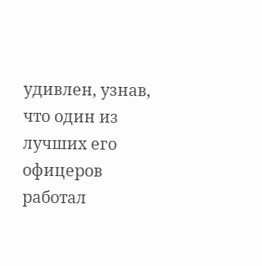удивлен, узнав, что один из лучших его офицеров работал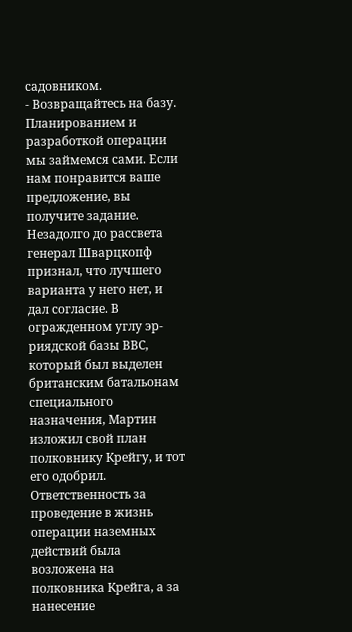садовником.
- Возвращайтесь на базу. Планированием и разработкой операции мы займемся сами. Если нам понравится ваше предложение, вы получите задание.
Незадолго до рассвета генерал Шварцкопф признал, что лучшего варианта у него нет, и дал согласие. В огражденном углу эр-риядской базы ВВС, который был выделен британским батальонам специального назначения, Мартин изложил свой план полковнику Крейгу, и тот его одобрил.
Ответственность за проведение в жизнь операции наземных действий была возложена на полковника Крейга, а за нанесение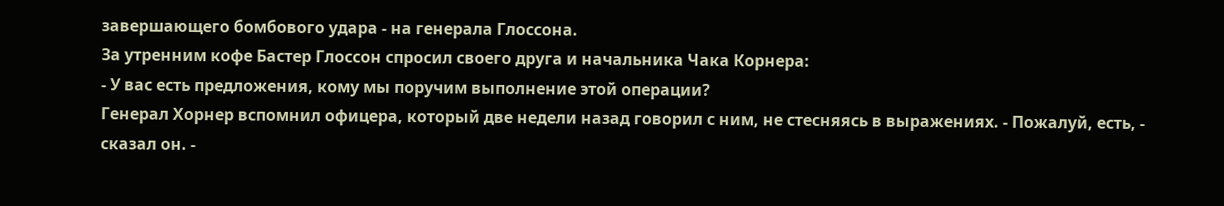завершающего бомбового удара - на генерала Глоссона.
За утренним кофе Бастер Глоссон спросил своего друга и начальника Чака Корнера:
- У вас есть предложения, кому мы поручим выполнение этой операции?
Генерал Хорнер вспомнил офицера, который две недели назад говорил с ним, не стесняясь в выражениях. - Пожалуй, есть, - сказал он. -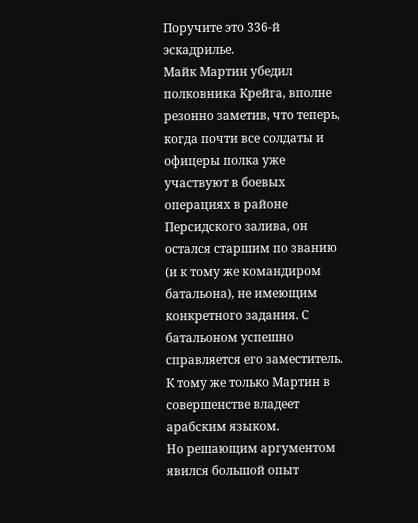Поручите это 336-й эскадрилье.
Майк Мартин убедил полковника Крейга, вполне резонно заметив, что теперь, когда почти все солдаты и офицеры полка уже участвуют в боевых операциях в районе Персидского залива, он остался старшим по званию (и к тому же командиром батальона), не имеющим конкретного задания. С батальоном успешно справляется его заместитель. К тому же только Мартин в совершенстве владеет арабским языком.
Но решающим аргументом явился большой опыт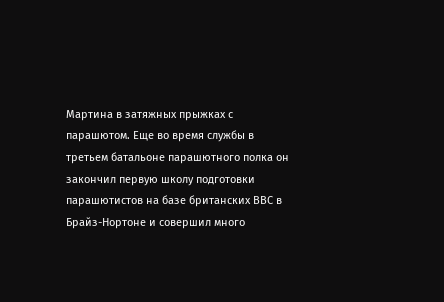Мартина в затяжных прыжках с парашютом. Еще во время службы в третьем батальоне парашютного полка он закончил первую школу подготовки парашютистов на базе британских ВВС в Брайз-Нортоне и совершил много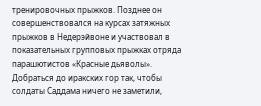тренировочных прыжков. Позднее он совершенствовался на курсах затяжных прыжков в Недерэйвоне и участвовал в показательных групповых прыжках отряда парашютистов «Красные дьяволы».
Добраться до иракских гор так, чтобы солдаты Саддама ничего не заметили,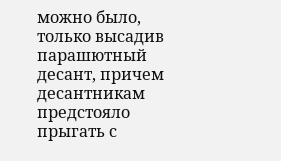можно было, только высадив парашютный десант, причем десантникам предстояло прыгать с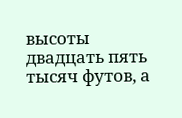высоты двадцать пять тысяч футов, а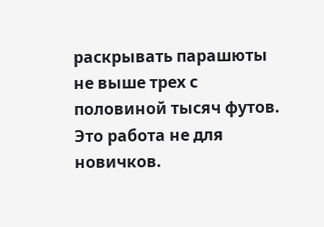раскрывать парашюты не выше трех с половиной тысяч футов. Это работа не для новичков.